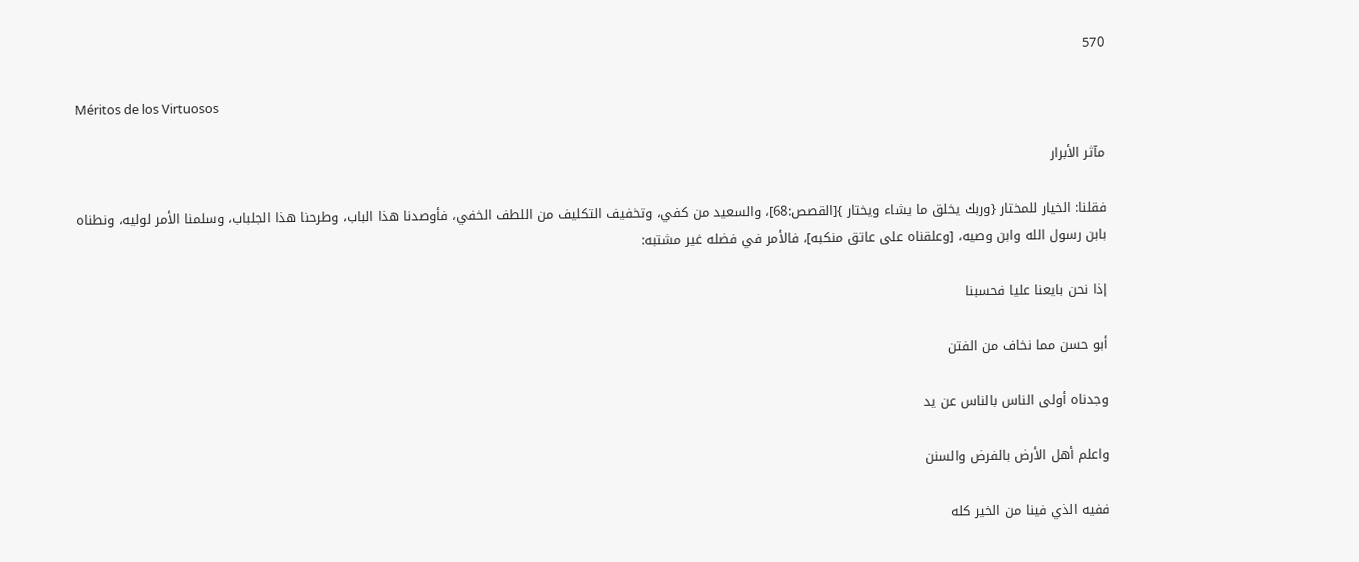570

Méritos de los Virtuosos

مآثر الأبرار

فقلنا: الخيار للمختار {وربك يخلق ما يشاء ويختار }[القصص:68]، والسعيد من كفي، وتخفيف التكليف من اللطف الخفي، فأوصدنا هذا الباب، وطرحنا هذا الجلباب، وسلمنا الأمر لوليه، ونطناه بابن رسول الله وابن وصيه، [وعلقناه على عاتق منكبه]، فالأمر في فضله غير مشتبه:

إذا نحن بايعنا عليا فحسبنا

أبو حسن مما نخاف من الفتن

وجدناه أولى الناس بالناس عن يد

واعلم أهل الأرض بالفرض والسنن

ففيه الذي فينا من الخير كله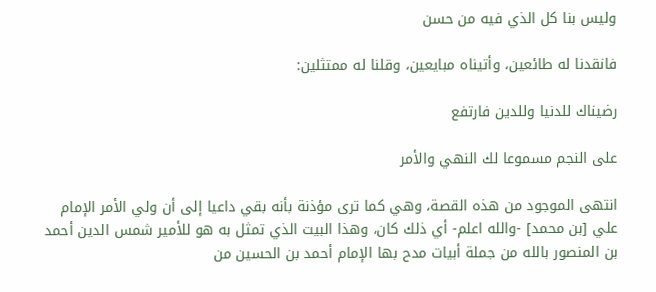وليس بنا كل الذي فيه من حسن

فانقدنا له طائعين، وأتيناه مبايعين، وقلنا له ممتثلين:

رضيناك للدنيا وللدين فارتفع

على النجم مسموعا لك النهي والأمر

انتهى الموجود من هذه القصة، وهي كما ترى مؤذنة بأنه بقي داعيا إلى أن ولي الأمر الإمام علي [بن محمد] -والله اعلم- أي ذلك كان، وهذا البيت الذي تمثل به هو للأمير شمس الدين أحمد بن المنصور بالله من جملة أبيات مدح بها الإمام أحمد بن الحسين من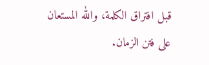قبل افتراق الكلمة، والله المستعان على فتن الزمان.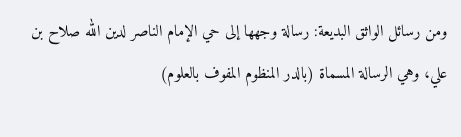ومن رسائل الواثق البديعة: رسالة وجهها إلى حي الإمام الناصر لدين الله صلاح بن علي، وهي الرسالة المسماة (بالدر المنظوم المفوف بالعلوم)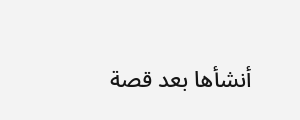أنشأها بعد قصة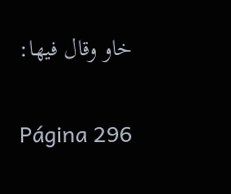خاو وقال فيها:

Página 296